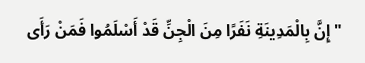" إِنَّ بِالْمَدِينَةِ نَفَرًا مِنَ الْجِنِّ قَدْ أَسْلَمُوا فَمَنْ رَأَى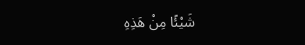شَيْئًا مِنْ هَذِهِ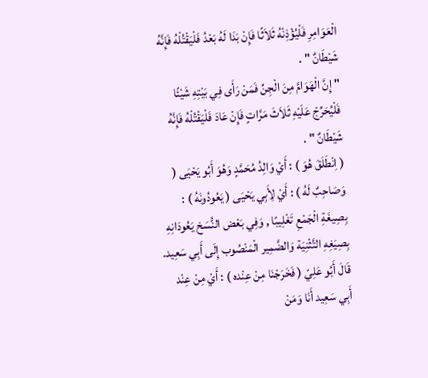الْعَوَامِرِ فَلْيُؤْذِنْهُ ثَلاَثًا فَإِنْ بَدَا لَهُ بَعْدُ فَلْيَقْتُلْهُ فَإِنَّهُ شَيْطَانٌ " .
" إِنَّ الْهَوَامَّ مِنَ الْجِنِّ فَمَنْ رَأَى فِي بَيْتِهِ شَيْئًا فَلْيُحَرِّجْ عَلَيْهِ ثَلاَثَ مَرَّاتٍ فَإِنْ عَادَ فَلْيَقْتُلْهُ فَإِنَّهُ شَيْطَانٌ " .
( اِنْطَلَقَ هُوَ ) : أَيْ وَالِدُ مُحَمَّدٍ وَهُوَ أَبُو يَحْيَى ( وَصَاحِبٌ لَهُ ) : أَيْ لِأَبِي يَحْيَى ( يَعُودُونَهُ ) : بِصِيغَةِ الْجَمْعِ تَغْلِيبًا , وَفِي بَعْض النُّسَخ يَعُودَانِهِ بِصِيَغِهِ التَّثْنِيَة وَالضَّمِير الْمَنْصُوب إِلَى أَبِي سَعِيد. قَالَ أَبُو عَلِيّ ( فَخَرَجْنَا مِنْ عِنْده ) : أَيْ مِنْ عِنْد أَبِي سَعِيد أَنَا وَمَنْ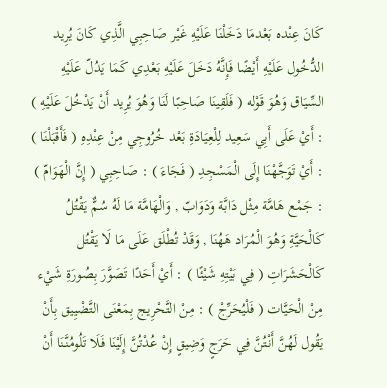كَانَ عِنْده بَعْدمَا دَخَلْنَا عَلَيْهِ غَيْر صَاحِبِي الَّذِي كَانَ يُرِيد الدُّخُول عَلَيْهِ أَيْضًا فَإِنَّهُ دَخَلَ عَلَيْهِ بَعْدِي كَمَا يَدُلّ عَلَيْهِ السِّيَاق وَهُوَ قَوْله ( فَلَقِينَا صَاحِبًا لَنَا وَهُوَ يُرِيد أَنْ يَدْخُلَ عَلَيْهِ ) : أَيْ عَلَى أَبِي سَعِيد لِلْعِيَادَةِ بَعْد خُرُوجِي مِنْ عِنْدِهِ ( فَأَقْبَلْنَا ) : أَيْ تَوَجَّهْنَا إِلَى الْمَسْجِدِ ( فَجَاءَ ) : صَاحِبِي ( إِنَّ الْهَوَامّ ) : جَمْع هَامَّة مِثْل دَابَّة وَدَوَابّ , وَالْهَامَّة مَا لَهُ سُمٌّ يَقْتُلُ كَالْحَيَّةِ وَهُوَ الْمُرَاد هَهُنَا , وَقَدْ تُطْلَق عَلَى مَا لَا يَقْتُل كَالْحَشَرَاتِ ( فِي بَيْتِهِ شَيْئًا ) : أَيْ أَحَدًا تَصَوَّرَ بِصُورَةِ شَيْء مِنْ الْحَيَّات ( فَلْيُحَرِّجْ ) : مِنْ التَّحْرِيج بِمَعْنَى التَّضْيِيق بِأَنْ يَقُول لَهُنَّ أَنْتُنَّ فِي حَرَجٍ وَضِيقٍ إِنْ عُدْتُنَّ إِلَيْنَا فَلَا تَلُومُنَّنَا أَنْ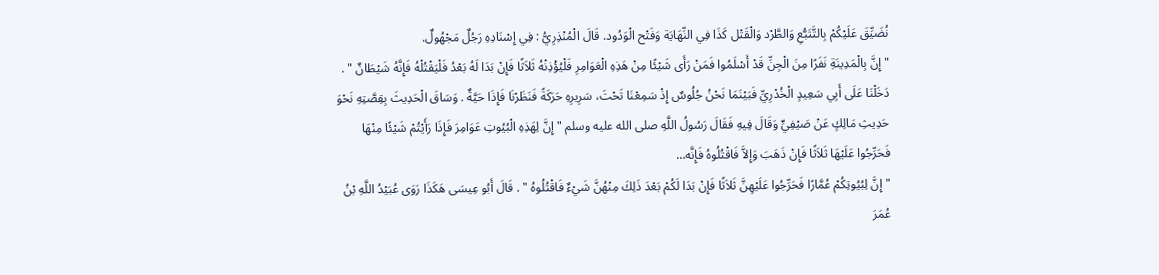نُضَيِّقَ عَلَيْكُمْ بِالتَّتَبُّعِ وَالطَّرْد وَالْقَتْل كَذَا فِي النِّهَايَة وَفَتْح الْوَدُود. قَالَ الْمُنْذِرِيُّ : فِي إِسْنَادِهِ رَجُلٌ مَجْهُولٌ.
" إِنَّ بِالْمَدِينَةِ نَفَرًا مِنَ الْجِنِّ قَدْ أَسْلَمُوا فَمَنْ رَأَى شَيْئًا مِنْ هَذِهِ الْعَوَامِرِ فَلْيُؤْذِنْهُ ثَلاَثًا فَإِنْ بَدَا لَهُ بَعْدُ فَلْيَقْتُلْهُ فَإِنَّهُ شَيْطَانٌ " .
دَخَلْنَا عَلَى أَبِي سَعِيدٍ الْخُدْرِيِّ فَبَيْنَمَا نَحْنُ جُلُوسٌ إِذْ سَمِعْنَا تَحْتَ، سَرِيرِهِ حَرَكَةً فَنَظَرْنَا فَإِذَا حَيَّةٌ . وَسَاقَ الْحَدِيثَ بِقِصَّتِهِ نَحْوَ حَدِيثِ مَالِكٍ عَنْ صَيْفِيٍّ وَقَالَ فِيهِ فَقَالَ رَسُولُ اللَّهِ صلى الله عليه وسلم " إِنَّ لِهَذِهِ الْبُيُوتِ عَوَامِرَ فَإِذَا رَأَيْتُمْ شَيْئًا مِنْهَا فَحَرِّجُوا عَلَيْهَا ثَلاَثًا فَإِنْ ذَهَبَ وَإِلاَّ فَاقْتُلُوهُ فَإِنَّه…
" إِنَّ لِبُيُوتِكُمْ عُمَّارًا فَحَرِّجُوا عَلَيْهِنَّ ثَلاَثًا فَإِنْ بَدَا لَكُمْ بَعْدَ ذَلِكَ مِنْهُنَّ شَيْءٌ فَاقْتُلُوهُ " . قَالَ أَبُو عِيسَى هَكَذَا رَوَى عُبَيْدُ اللَّهِ بْنُ عُمَرَ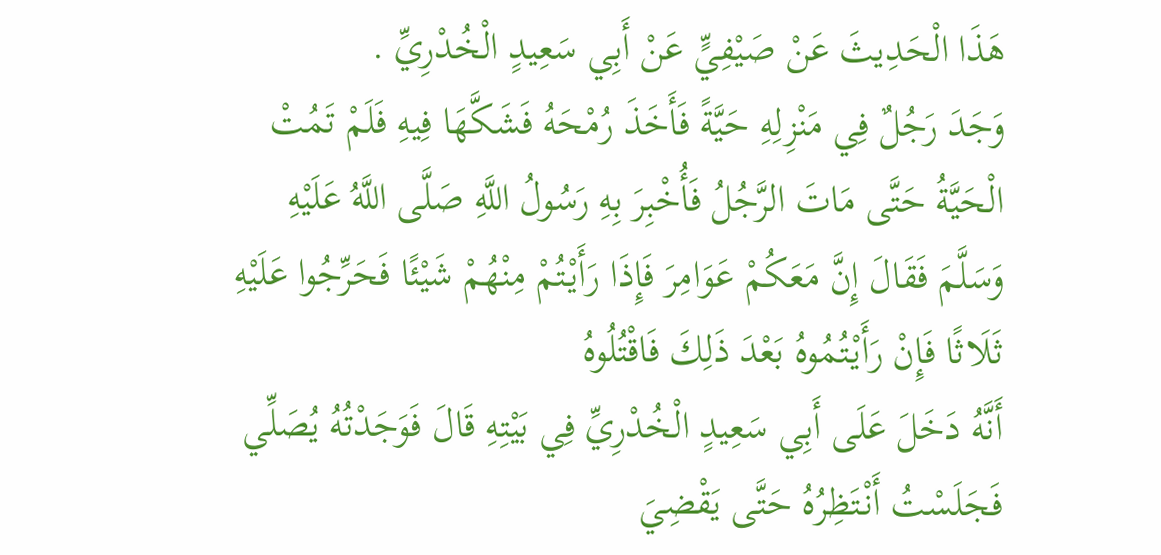هَذَا الْحَدِيثَ عَنْ صَيْفِيٍّ عَنْ أَبِي سَعِيدٍ الْخُدْرِيِّ .
وَجَدَ رَجُلٌ فِي مَنْزِلِهِ حَيَّةً فَأَخَذَ رُمْحَهُ فَشَكَّهَا فِيهِ فَلَمْ تَمُتْ الْحَيَّةُ حَتَّى مَاتَ الرَّجُلُ فَأُخْبِرَ بِهِ رَسُولُ اللَّهِ صَلَّى اللَّهُ عَلَيْهِ وَسَلَّمَ فَقَالَ إِنَّ مَعَكُمْ عَوَامِرَ فَإِذَا رَأَيْتُمْ مِنْهُمْ شَيْئًا فَحَرِّجُوا عَلَيْهِ ثَلَاثًا فَإِنْ رَأَيْتُمُوهُ بَعْدَ ذَلِكَ فَاقْتُلُوهُ
أَنَّهُ دَخَلَ عَلَى أَبِي سَعِيدٍ الْخُدْرِيِّ فِي بَيْتِهِ قَالَ فَوَجَدْتُهُ يُصَلِّي فَجَلَسْتُ أَنْتَظِرُهُ حَتَّى يَقْضِيَ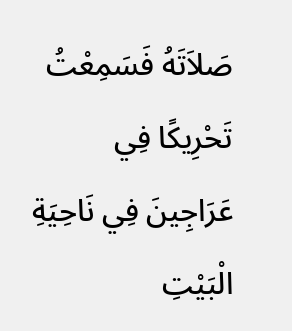صَلاَتَهُ فَسَمِعْتُ تَحْرِيكًا فِي عَرَاجِينَ فِي نَاحِيَةِ الْبَيْتِ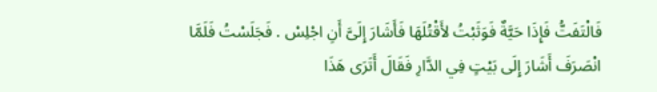فَالْتَفَتُّ فَإِذَا حَيَّةٌ فَوَثَبْتُ لأَقْتُلَهَا فَأَشَارَ إِلَىَّ أَنِ اجْلِسْ . فَجَلَسْتُ فَلَمَّا انْصَرَفَ أَشَارَ إِلَى بَيْتٍ فِي الدَّارِ فَقَالَ أَتَرَى هَذَا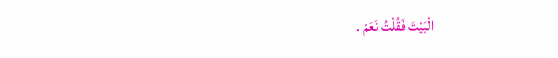الْبَيْتَ فَقُلْتُ نَعَمْ .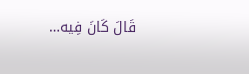قَالَ كَانَ فِيه…